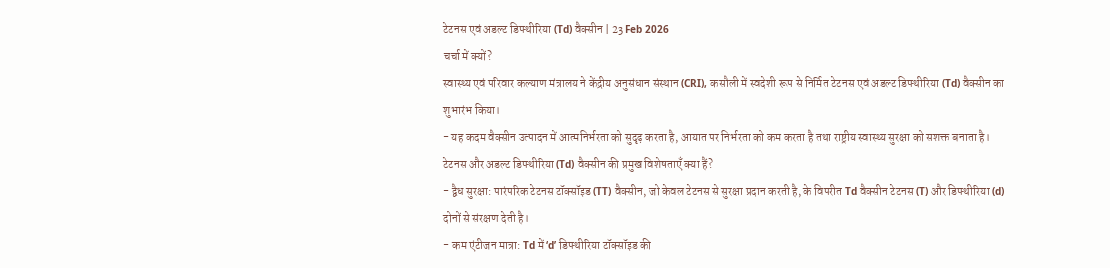टेटनस एवं अडल्ट डिफ्थीरिया (Td) वैक्सीन | 23 Feb 2026
चर्चा में क्यों?
स्वास्थ्य एवं परिवार कल्याण मंत्रालय ने केंद्रीय अनुसंधान संस्थान (CRI), कसौली में स्वदेशी रूप से निर्मित टेटनस एवं अडल्ट डिफ्थीरिया (Td) वैक्सीन का शुभारंभ किया।
- यह कदम वैक्सीन उत्पादन में आत्मनिर्भरता को सुदृढ़ करता है, आयात पर निर्भरता को कम करता है तथा राष्ट्रीय स्वास्थ्य सुरक्षा को सशक्त बनाता है।
टेटनस और अडल्ट डिफ्थीरिया (Td) वैक्सीन की प्रमुख विशेषताएँ क्या हैं?
- द्वैध सुरक्षा: पारंपरिक टेटनस टॉक्सॉइड (TT) वैक्सीन, जो केवल टेटनस से सुरक्षा प्रदान करती है, के विपरीत Td वैक्सीन टेटनस (T) और डिफ्थीरिया (d) दोनों से संरक्षण देती है।
- कम एंटीजन मात्रा: Td में ‘d’ डिफ्थीरिया टॉक्सॉइड की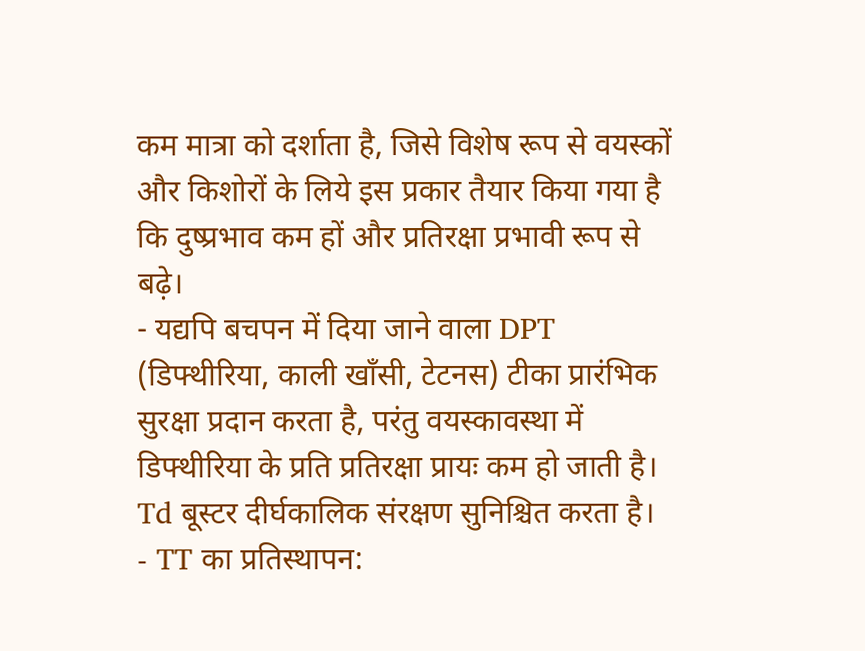कम मात्रा को दर्शाता है, जिसे विशेष रूप से वयस्कों और किशोरों के लिये इस प्रकार तैयार किया गया है कि दुष्प्रभाव कम हों और प्रतिरक्षा प्रभावी रूप से बढ़े।
- यद्यपि बचपन में दिया जाने वाला DPT (डिफ्थीरिया, काली खाँसी, टेटनस) टीका प्रारंभिक सुरक्षा प्रदान करता है, परंतु वयस्कावस्था में डिफ्थीरिया के प्रति प्रतिरक्षा प्रायः कम हो जाती है। Td बूस्टर दीर्घकालिक संरक्षण सुनिश्चित करता है।
- TT का प्रतिस्थापन: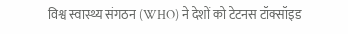विश्व स्वास्थ्य संगठन (WHO) ने देशों को टेटनस टॉक्सॉइड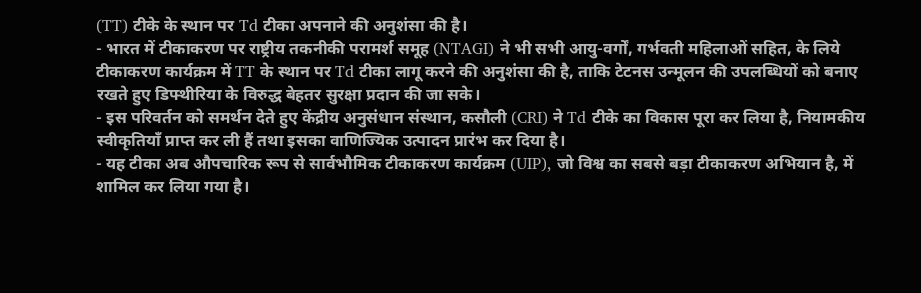(TT) टीके के स्थान पर Td टीका अपनाने की अनुशंसा की है।
- भारत में टीकाकरण पर राष्ट्रीय तकनीकी परामर्श समूह (NTAGI) ने भी सभी आयु-वर्गों, गर्भवती महिलाओं सहित, के लिये टीकाकरण कार्यक्रम में TT के स्थान पर Td टीका लागू करने की अनुशंसा की है, ताकि टेटनस उन्मूलन की उपलब्धियों को बनाए रखते हुए डिफ्थीरिया के विरुद्ध बेहतर सुरक्षा प्रदान की जा सके।
- इस परिवर्तन को समर्थन देते हुए केंद्रीय अनुसंधान संस्थान, कसौली (CRI) ने Td टीके का विकास पूरा कर लिया है, नियामकीय स्वीकृतियाँ प्राप्त कर ली हैं तथा इसका वाणिज्यिक उत्पादन प्रारंभ कर दिया है।
- यह टीका अब औपचारिक रूप से सार्वभौमिक टीकाकरण कार्यक्रम (UIP), जो विश्व का सबसे बड़ा टीकाकरण अभियान है, में शामिल कर लिया गया है।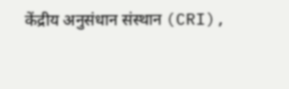केंद्रीय अनुसंधान संस्थान (CRI),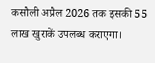कसौली अप्रैल 2026 तक इसकी 55 लाख खुराकें उपलब्ध कराएगा।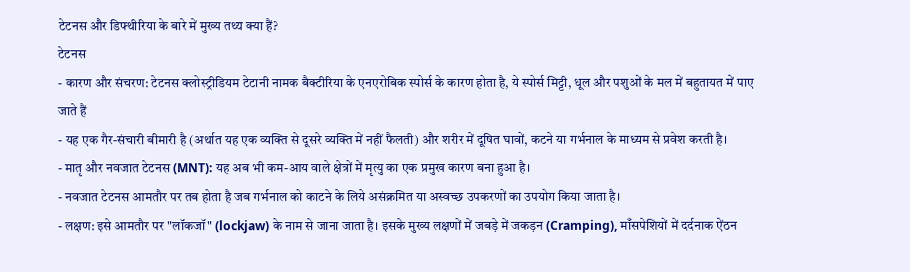टेटनस और डिफ्थीरिया के बारे में मुख्य तथ्य क्या हैं?
टेटनस
- कारण और संचरण: टेटनस क्लोस्ट्रीडियम टेटानी नामक बैक्टीरिया के एनएरोबिक स्पोर्स के कारण होता है, ये स्पोर्स मिट्टी, धूल और पशुओं के मल में बहुतायत में पाए जाते हैं
- यह एक गैर-संचारी बीमारी है (अर्थात यह एक व्यक्ति से दूसरे व्यक्ति में नहीं फैलती) और शरीर में दूषित घावों, कटने या गर्भनाल के माध्यम से प्रवेश करती है।
- मातृ और नवजात टेटनस (MNT): यह अब भी कम-आय वाले क्षेत्रों में मृत्यु का एक प्रमुख कारण बना हुआ है।
- नवजात टेटनस आमतौर पर तब होता है जब गर्भनाल को काटने के लिये असंक्रमित या अस्वच्छ उपकरणों का उपयोग किया जाता है।
- लक्षण: इसे आमतौर पर "लॉकजॉ" (lockjaw) के नाम से जाना जाता है। इसके मुख्य लक्षणों में जबड़े में जकड़न (Cramping), माँसपेशियों में दर्दनाक ऐंठन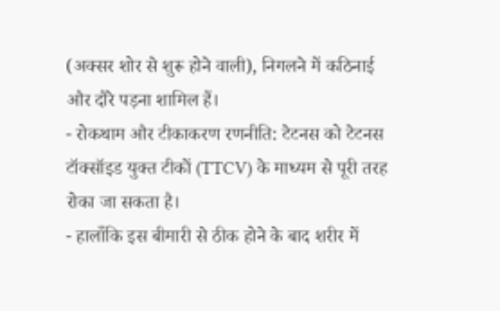(अक्सर शोर से शुरू होने वाली), निगलने में कठिनाई और दौरे पड़ना शामिल हैं।
- रोकथाम और टीकाकरण रणनीति: टेटनस को टेटनस टॉक्सॉइड युक्त टीकों (TTCV) के माध्यम से पूरी तरह रोका जा सकता है।
- हालाँकि इस बीमारी से ठीक होने के बाद शरीर में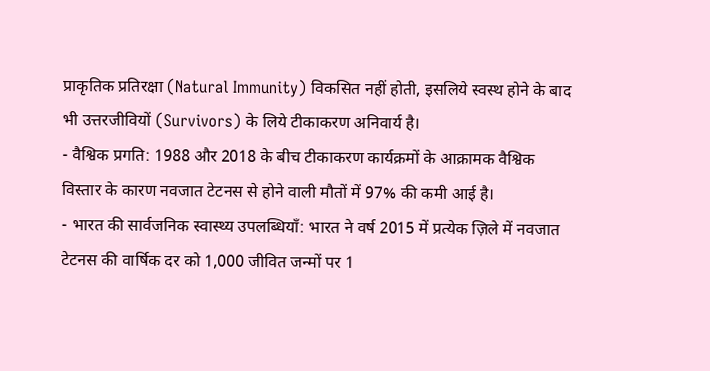प्राकृतिक प्रतिरक्षा (Natural Immunity) विकसित नहीं होती, इसलिये स्वस्थ होने के बाद भी उत्तरजीवियों (Survivors) के लिये टीकाकरण अनिवार्य है।
- वैश्विक प्रगति: 1988 और 2018 के बीच टीकाकरण कार्यक्रमों के आक्रामक वैश्विक विस्तार के कारण नवजात टेटनस से होने वाली मौतों में 97% की कमी आई है।
- भारत की सार्वजनिक स्वास्थ्य उपलब्धियाँ: भारत ने वर्ष 2015 में प्रत्येक ज़िले में नवजात टेटनस की वार्षिक दर को 1,000 जीवित जन्मों पर 1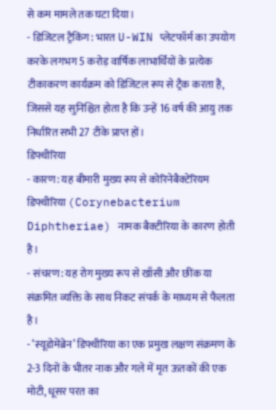से कम मामले तक घटा दिया।
- डिजिटल ट्रैकिंग: भारत U-WIN प्लेटफॉर्म का उपयोग करके लगभग 5 करोड़ वार्षिक लाभार्थियों के प्रत्येक टीकाकरण कार्यक्रम को डिजिटल रूप से ट्रैक करता है, जिससे यह सुनिश्चित होता है कि उन्हें 16 वर्ष की आयु तक निर्धारित सभी 27 टीके प्राप्त हों।
डिफ्थीरिया
- कारण: यह बीमारी मुख्य रूप से कोरिनेबैक्टेरियम डिफ्थीरिया (Corynebacterium Diphtheriae) नामक बैक्टीरिया के कारण होती है।
- संचरण: यह रोग मुख्य रूप से खाँसी और छींक या संक्रमित व्यक्ति के साथ निकट संपर्क के माध्यम से फैलता है।
- ‘स्यूडोमेंब्रेन’ डिफ्थीरिया का एक प्रमुख लक्षण संक्रमण के 2-3 दिनों के भीतर नाक और गले में मृत ऊतकों की एक मोटी, धूसर परत का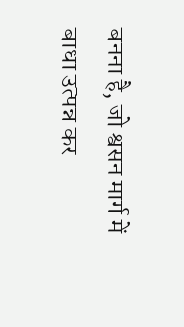बनना है, जो श्वसन मार्ग में बाधा उत्पन्न कर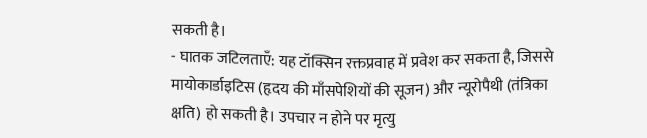सकती है।
- घातक जटिलताएँ: यह टॉक्सिन रक्तप्रवाह में प्रवेश कर सकता है, जिससे मायोकार्डाइटिस (हृदय की माँसपेशियों की सूजन) और न्यूरोपैथी (तंत्रिका क्षति) हो सकती है। उपचार न होने पर मृत्यु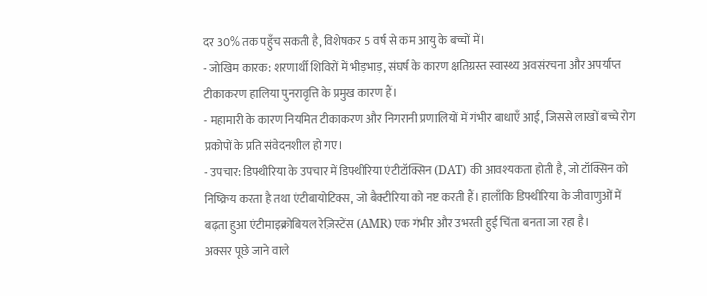दर 30% तक पहुँच सकती है, विशेषकर 5 वर्ष से कम आयु के बच्चों में।
- जोखिम कारक: शरणार्थी शिविरों में भीड़भाड़, संघर्ष के कारण क्षतिग्रस्त स्वास्थ्य अवसंरचना और अपर्याप्त टीकाकरण हालिया पुनरावृत्ति के प्रमुख कारण हैं।
- महामारी के कारण नियमित टीकाकरण और निगरानी प्रणालियों में गंभीर बाधाएँ आईं, जिससे लाखों बच्चे रोग प्रकोपों के प्रति संवेदनशील हो गए।
- उपचार: डिफ्थीरिया के उपचार में डिफ्थीरिया एंटीटॉक्सिन (DAT) की आवश्यकता होती है, जो टॉक्सिन को निष्क्रिय करता है तथा एंटीबायोटिक्स, जो बैक्टीरिया को नष्ट करती हैं। हालाँकि डिफ्थीरिया के जीवाणुओं में बढ़ता हुआ एंटीमाइक्रोबियल रेज़िस्टेंस (AMR) एक गंभीर और उभरती हुई चिंता बनता जा रहा है।
अक्सर पूछे जाने वाले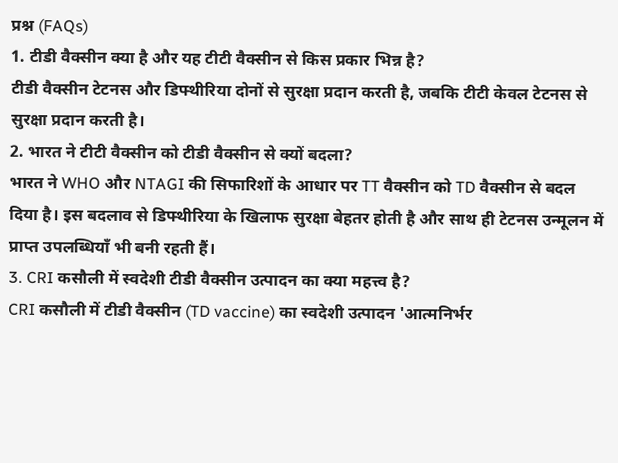प्रश्न (FAQs)
1. टीडी वैक्सीन क्या है और यह टीटी वैक्सीन से किस प्रकार भिन्न है?
टीडी वैक्सीन टेटनस और डिफ्थीरिया दोनों से सुरक्षा प्रदान करती है, जबकि टीटी केवल टेटनस से सुरक्षा प्रदान करती है।
2. भारत ने टीटी वैक्सीन को टीडी वैक्सीन से क्यों बदला?
भारत ने WHO और NTAGI की सिफारिशों के आधार पर TT वैक्सीन को TD वैक्सीन से बदल दिया है। इस बदलाव से डिफ्थीरिया के खिलाफ सुरक्षा बेहतर होती है और साथ ही टेटनस उन्मूलन में प्राप्त उपलब्धियाँ भी बनी रहती हैं।
3. CRI कसौली में स्वदेशी टीडी वैक्सीन उत्पादन का क्या महत्त्व है?
CRI कसौली में टीडी वैक्सीन (TD vaccine) का स्वदेशी उत्पादन 'आत्मनिर्भर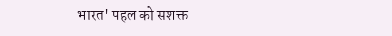भारत' पहल को सशक्त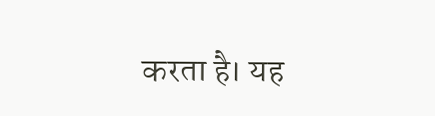करता है। यह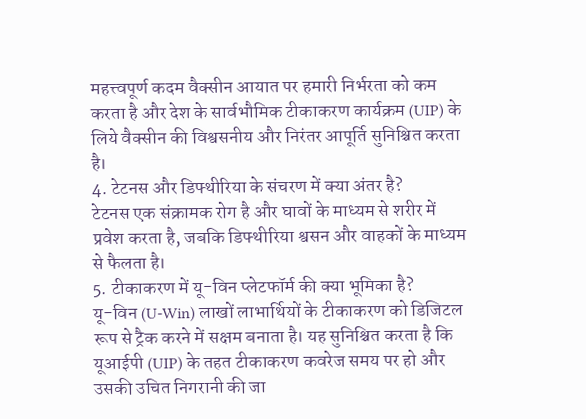महत्त्वपूर्ण कदम वैक्सीन आयात पर हमारी निर्भरता को कम करता है और देश के सार्वभौमिक टीकाकरण कार्यक्रम (UIP) के लिये वैक्सीन की विश्वसनीय और निरंतर आपूर्ति सुनिश्चित करता है।
4. टेटनस और डिफ्थीरिया के संचरण में क्या अंतर है?
टेटनस एक संक्रामक रोग है और घावों के माध्यम से शरीर में प्रवेश करता है, जबकि डिफ्थीरिया श्वसन और वाहकों के माध्यम से फैलता है।
5. टीकाकरण में यू-विन प्लेटफॉर्म की क्या भूमिका है?
यू-विन (U-Win) लाखों लाभार्थियों के टीकाकरण को डिजिटल रूप से ट्रैक करने में सक्षम बनाता है। यह सुनिश्चित करता है कि यूआईपी (UIP) के तहत टीकाकरण कवरेज समय पर हो और उसकी उचित निगरानी की जा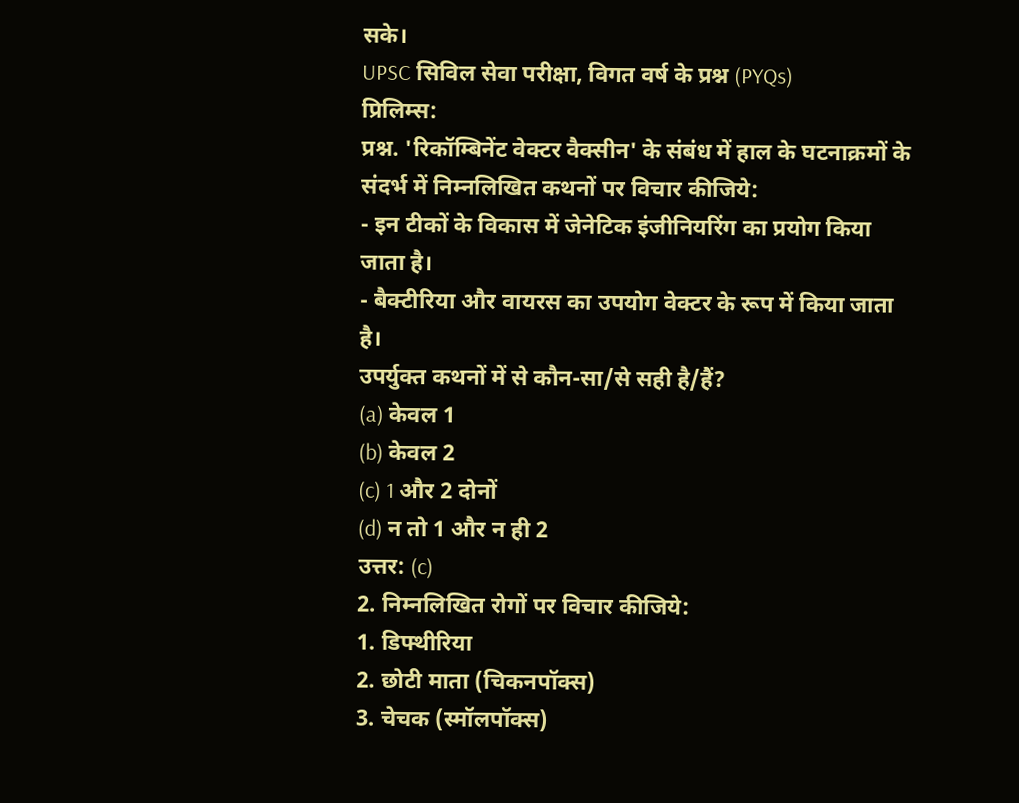सके।
UPSC सिविल सेवा परीक्षा, विगत वर्ष के प्रश्न (PYQs)
प्रिलिम्स:
प्रश्न. 'रिकॉम्बिनेंट वेक्टर वैक्सीन' के संबंध में हाल के घटनाक्रमों के संदर्भ में निम्नलिखित कथनों पर विचार कीजिये:
- इन टीकों के विकास में जेनेटिक इंजीनियरिंग का प्रयोग किया जाता है।
- बैक्टीरिया और वायरस का उपयोग वेक्टर के रूप में किया जाता है।
उपर्युक्त कथनों में से कौन-सा/से सही है/हैं?
(a) केवल 1
(b) केवल 2
(c) 1 और 2 दोनों
(d) न तो 1 और न ही 2
उत्तर: (c)
2. निम्नलिखित रोगों पर विचार कीजिये:
1. डिफ्थीरिया
2. छोटी माता (चिकनपॉक्स)
3. चेचक (स्मॉलपॉक्स)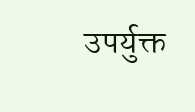उपर्युक्त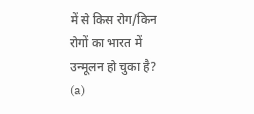में से किस रोग/किन रोगों का भारत में उन्मूलन हो चुका है?
(a)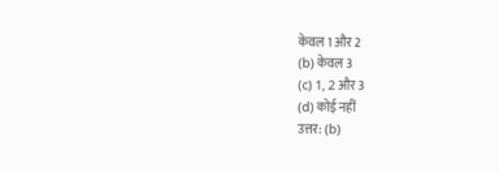केवल 1 और 2
(b) केवल 3
(c) 1, 2 और 3
(d) कोई नहीं
उत्तर: (b)